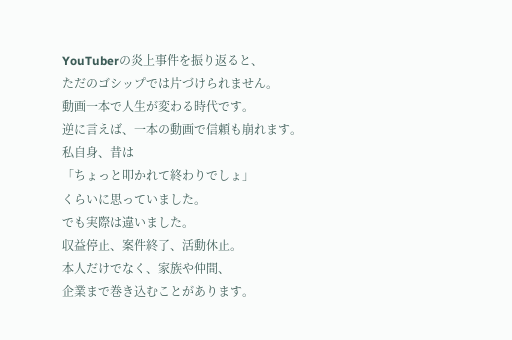YouTuberの炎上事件を振り返ると、
ただのゴシップでは片づけられません。
動画一本で人生が変わる時代です。
逆に言えば、一本の動画で信頼も崩れます。
私自身、昔は
「ちょっと叩かれて終わりでしょ」
くらいに思っていました。
でも実際は違いました。
収益停止、案件終了、活動休止。
本人だけでなく、家族や仲間、
企業まで巻き込むことがあります。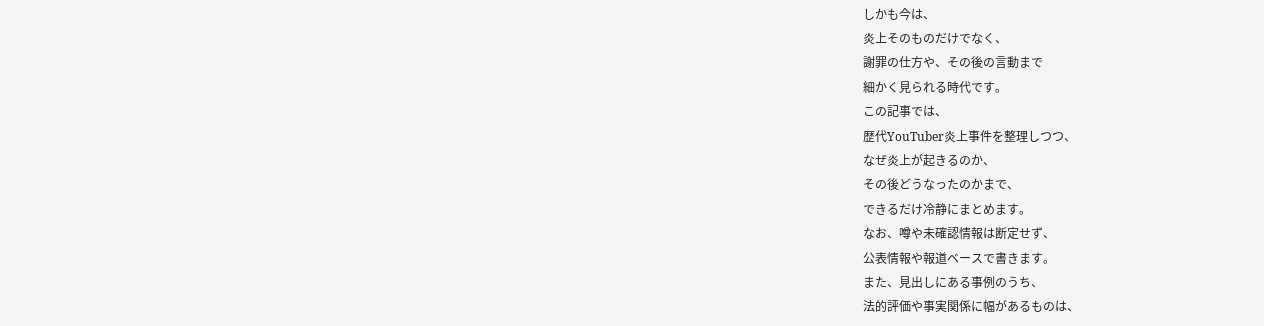しかも今は、
炎上そのものだけでなく、
謝罪の仕方や、その後の言動まで
細かく見られる時代です。
この記事では、
歴代YouTuber炎上事件を整理しつつ、
なぜ炎上が起きるのか、
その後どうなったのかまで、
できるだけ冷静にまとめます。
なお、噂や未確認情報は断定せず、
公表情報や報道ベースで書きます。
また、見出しにある事例のうち、
法的評価や事実関係に幅があるものは、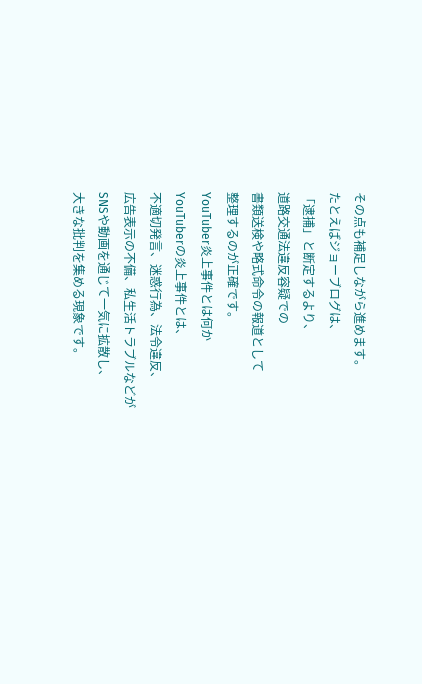その点も補足しながら進めます。
たとえばジョーブログは、
「逮捕」と断定するより、
道路交通法違反容疑での
書類送検や略式命令の報道として
整理するのが正確です。
YouTuber炎上事件とは何か
YouTuberの炎上事件とは、
不適切発言、迷惑行為、法令違反、
広告表示の不備、私生活トラブルなどが
SNSや動画を通じて一気に拡散し、
大きな批判を集める現象です。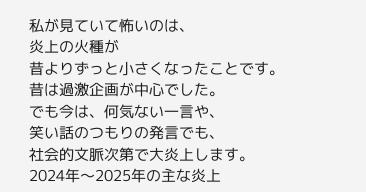私が見ていて怖いのは、
炎上の火種が
昔よりずっと小さくなったことです。
昔は過激企画が中心でした。
でも今は、何気ない一言や、
笑い話のつもりの発言でも、
社会的文脈次第で大炎上します。
2024年〜2025年の主な炎上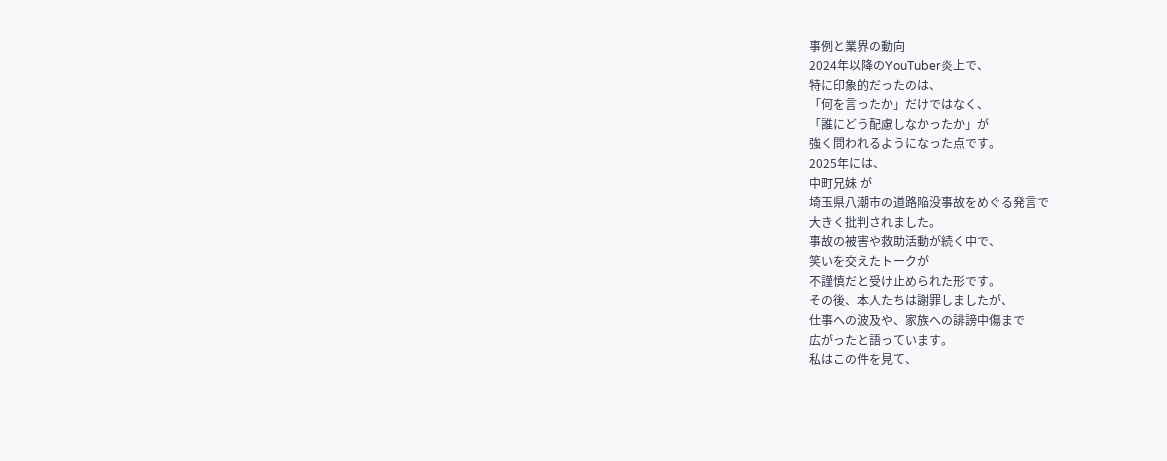事例と業界の動向
2024年以降のYouTuber炎上で、
特に印象的だったのは、
「何を言ったか」だけではなく、
「誰にどう配慮しなかったか」が
強く問われるようになった点です。
2025年には、
中町兄妹 が
埼玉県八潮市の道路陥没事故をめぐる発言で
大きく批判されました。
事故の被害や救助活動が続く中で、
笑いを交えたトークが
不謹慎だと受け止められた形です。
その後、本人たちは謝罪しましたが、
仕事への波及や、家族への誹謗中傷まで
広がったと語っています。
私はこの件を見て、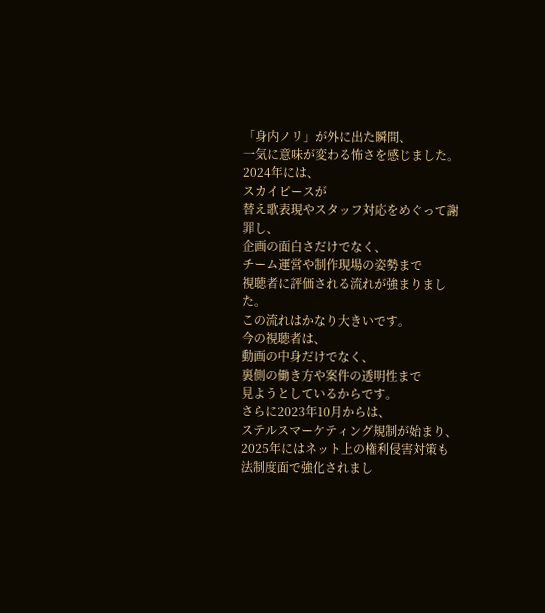「身内ノリ」が外に出た瞬間、
一気に意味が変わる怖さを感じました。
2024年には、
スカイピースが
替え歌表現やスタッフ対応をめぐって謝罪し、
企画の面白さだけでなく、
チーム運営や制作現場の姿勢まで
視聴者に評価される流れが強まりました。
この流れはかなり大きいです。
今の視聴者は、
動画の中身だけでなく、
裏側の働き方や案件の透明性まで
見ようとしているからです。
さらに2023年10月からは、
ステルスマーケティング規制が始まり、
2025年にはネット上の権利侵害対策も
法制度面で強化されまし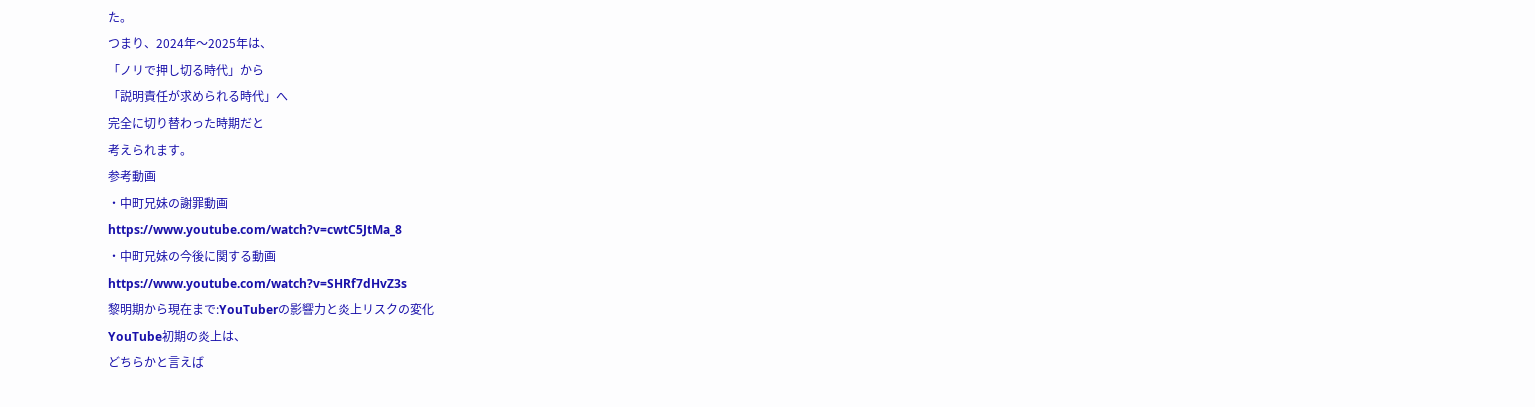た。
つまり、2024年〜2025年は、
「ノリで押し切る時代」から
「説明責任が求められる時代」へ
完全に切り替わった時期だと
考えられます。
参考動画
・中町兄妹の謝罪動画
https://www.youtube.com/watch?v=cwtC5JtMa_8
・中町兄妹の今後に関する動画
https://www.youtube.com/watch?v=SHRf7dHvZ3s
黎明期から現在まで:YouTuberの影響力と炎上リスクの変化
YouTube初期の炎上は、
どちらかと言えば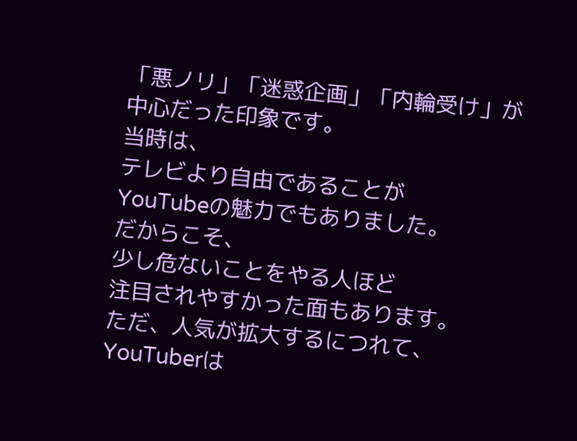「悪ノリ」「迷惑企画」「内輪受け」が
中心だった印象です。
当時は、
テレビより自由であることが
YouTubeの魅力でもありました。
だからこそ、
少し危ないことをやる人ほど
注目されやすかった面もあります。
ただ、人気が拡大するにつれて、
YouTuberは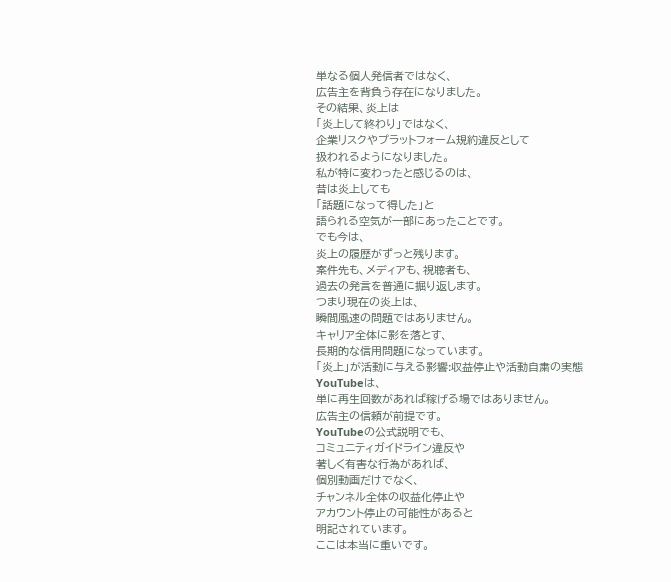単なる個人発信者ではなく、
広告主を背負う存在になりました。
その結果、炎上は
「炎上して終わり」ではなく、
企業リスクやプラットフォーム規約違反として
扱われるようになりました。
私が特に変わったと感じるのは、
昔は炎上しても
「話題になって得した」と
語られる空気が一部にあったことです。
でも今は、
炎上の履歴がずっと残ります。
案件先も、メディアも、視聴者も、
過去の発言を普通に掘り返します。
つまり現在の炎上は、
瞬間風速の問題ではありません。
キャリア全体に影を落とす、
長期的な信用問題になっています。
「炎上」が活動に与える影響:収益停止や活動自粛の実態
YouTubeは、
単に再生回数があれば稼げる場ではありません。
広告主の信頼が前提です。
YouTubeの公式説明でも、
コミュニティガイドライン違反や
著しく有害な行為があれば、
個別動画だけでなく、
チャンネル全体の収益化停止や
アカウント停止の可能性があると
明記されています。
ここは本当に重いです。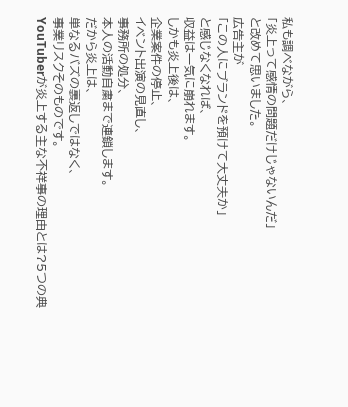私も調べながら、
「炎上って感情の問題だけじゃないんだ」
と改めて思いました。
広告主が
「この人にブランドを預けて大丈夫か」
と感じなくなれば、
収益は一気に崩れます。
しかも炎上後は、
企業案件の停止、
イベント出演の見直し、
事務所の処分、
本人の活動自粛まで連鎖します。
だから炎上は、
単なるバズの裏返しではなく、
事業リスクそのものです。
YouTuberが炎上する主な不祥事の理由とは?5つの典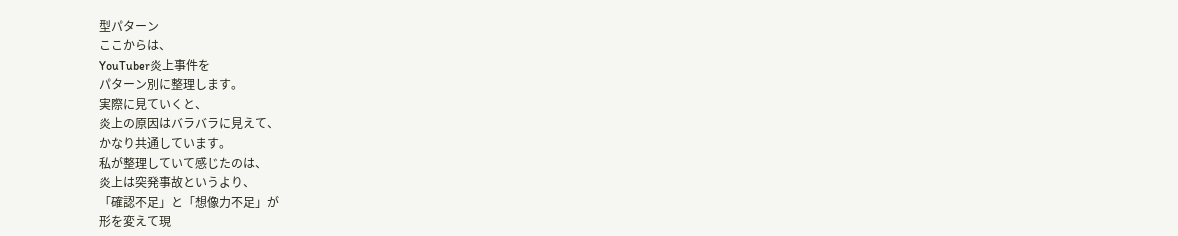型パターン
ここからは、
YouTuber炎上事件を
パターン別に整理します。
実際に見ていくと、
炎上の原因はバラバラに見えて、
かなり共通しています。
私が整理していて感じたのは、
炎上は突発事故というより、
「確認不足」と「想像力不足」が
形を変えて現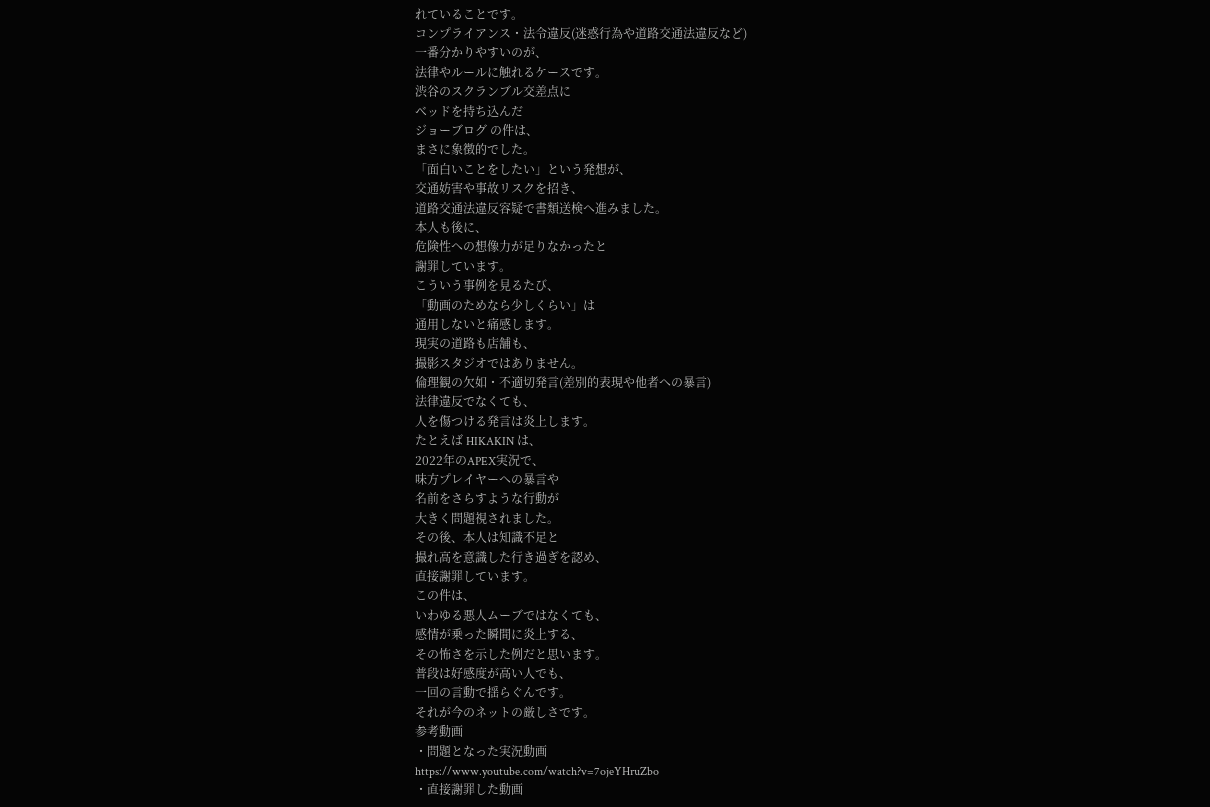れていることです。
コンプライアンス・法令違反(迷惑行為や道路交通法違反など)
一番分かりやすいのが、
法律やルールに触れるケースです。
渋谷のスクランブル交差点に
ベッドを持ち込んだ
ジョーブログ の件は、
まさに象徴的でした。
「面白いことをしたい」という発想が、
交通妨害や事故リスクを招き、
道路交通法違反容疑で書類送検へ進みました。
本人も後に、
危険性への想像力が足りなかったと
謝罪しています。
こういう事例を見るたび、
「動画のためなら少しくらい」は
通用しないと痛感します。
現実の道路も店舗も、
撮影スタジオではありません。
倫理観の欠如・不適切発言(差別的表現や他者への暴言)
法律違反でなくても、
人を傷つける発言は炎上します。
たとえば HIKAKIN は、
2022年のAPEX実況で、
味方プレイヤーへの暴言や
名前をさらすような行動が
大きく問題視されました。
その後、本人は知識不足と
撮れ高を意識した行き過ぎを認め、
直接謝罪しています。
この件は、
いわゆる悪人ムーブではなくても、
感情が乗った瞬間に炎上する、
その怖さを示した例だと思います。
普段は好感度が高い人でも、
一回の言動で揺らぐんです。
それが今のネットの厳しさです。
参考動画
・問題となった実況動画
https://www.youtube.com/watch?v=7ojeYHruZbo
・直接謝罪した動画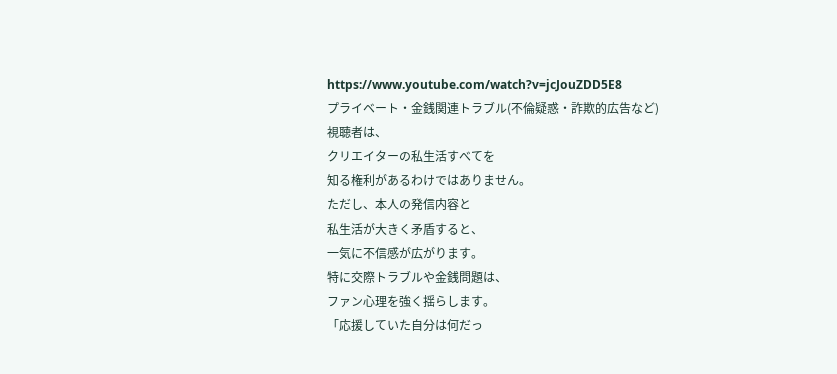https://www.youtube.com/watch?v=jcJouZDD5E8
プライベート・金銭関連トラブル(不倫疑惑・詐欺的広告など)
視聴者は、
クリエイターの私生活すべてを
知る権利があるわけではありません。
ただし、本人の発信内容と
私生活が大きく矛盾すると、
一気に不信感が広がります。
特に交際トラブルや金銭問題は、
ファン心理を強く揺らします。
「応援していた自分は何だっ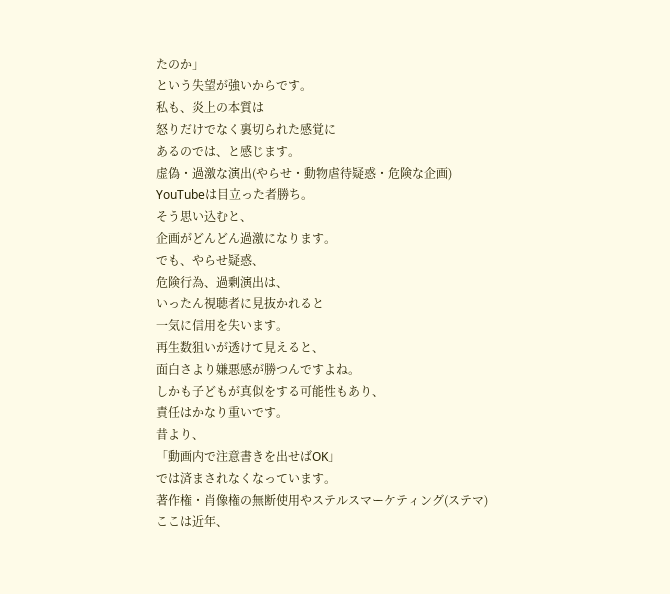たのか」
という失望が強いからです。
私も、炎上の本質は
怒りだけでなく裏切られた感覚に
あるのでは、と感じます。
虚偽・過激な演出(やらせ・動物虐待疑惑・危険な企画)
YouTubeは目立った者勝ち。
そう思い込むと、
企画がどんどん過激になります。
でも、やらせ疑惑、
危険行為、過剰演出は、
いったん視聴者に見抜かれると
一気に信用を失います。
再生数狙いが透けて見えると、
面白さより嫌悪感が勝つんですよね。
しかも子どもが真似をする可能性もあり、
責任はかなり重いです。
昔より、
「動画内で注意書きを出せばOK」
では済まされなくなっています。
著作権・肖像権の無断使用やステルスマーケティング(ステマ)
ここは近年、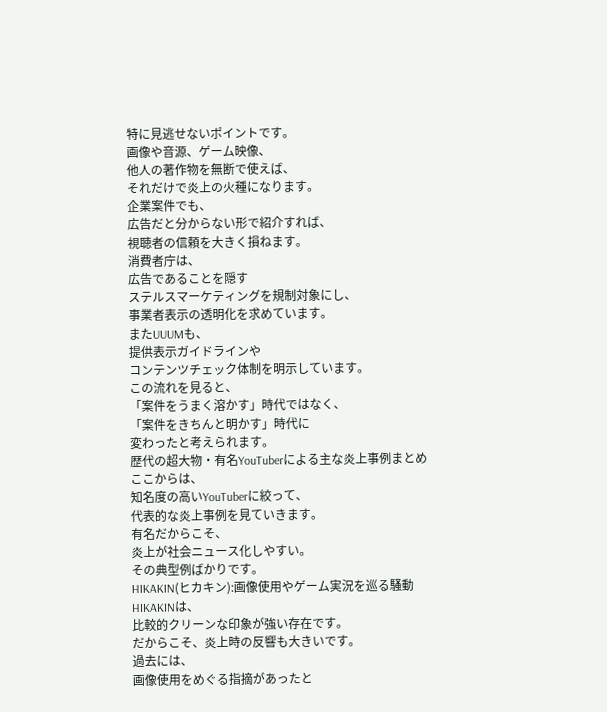特に見逃せないポイントです。
画像や音源、ゲーム映像、
他人の著作物を無断で使えば、
それだけで炎上の火種になります。
企業案件でも、
広告だと分からない形で紹介すれば、
視聴者の信頼を大きく損ねます。
消費者庁は、
広告であることを隠す
ステルスマーケティングを規制対象にし、
事業者表示の透明化を求めています。
またUUUMも、
提供表示ガイドラインや
コンテンツチェック体制を明示しています。
この流れを見ると、
「案件をうまく溶かす」時代ではなく、
「案件をきちんと明かす」時代に
変わったと考えられます。
歴代の超大物・有名YouTuberによる主な炎上事例まとめ
ここからは、
知名度の高いYouTuberに絞って、
代表的な炎上事例を見ていきます。
有名だからこそ、
炎上が社会ニュース化しやすい。
その典型例ばかりです。
HIKAKIN(ヒカキン):画像使用やゲーム実況を巡る騒動
HIKAKINは、
比較的クリーンな印象が強い存在です。
だからこそ、炎上時の反響も大きいです。
過去には、
画像使用をめぐる指摘があったと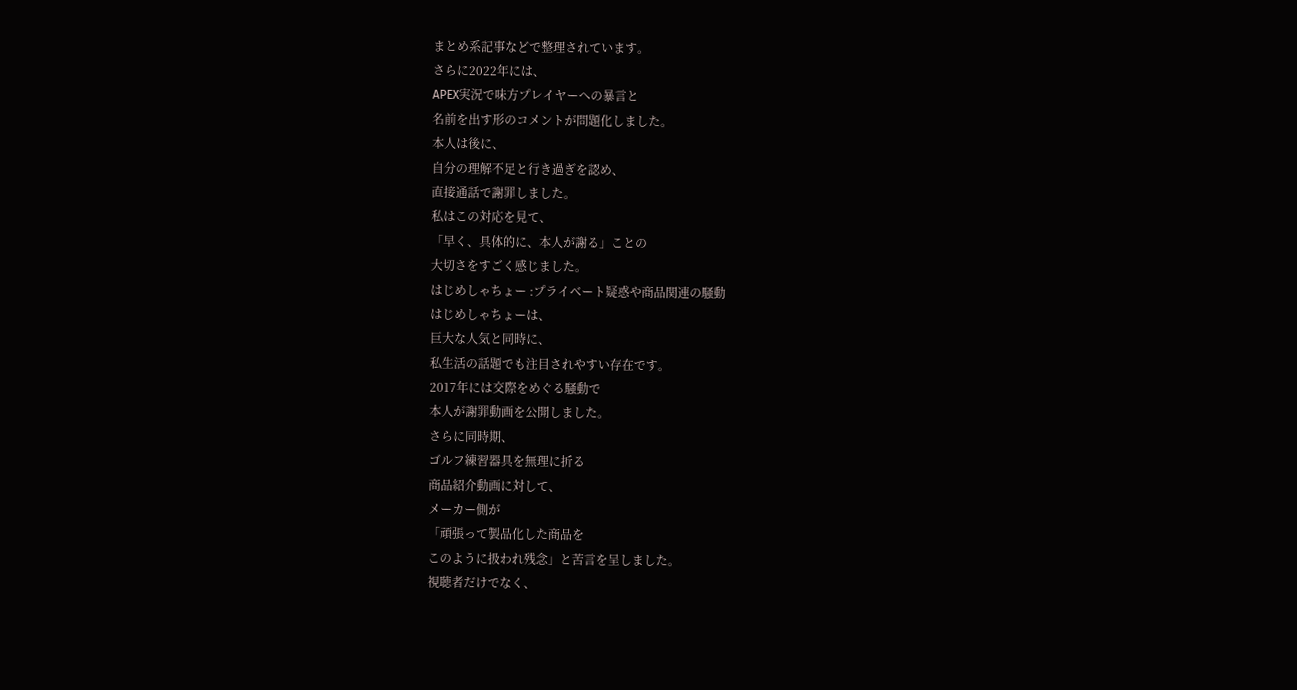まとめ系記事などで整理されています。
さらに2022年には、
APEX実況で味方プレイヤーへの暴言と
名前を出す形のコメントが問題化しました。
本人は後に、
自分の理解不足と行き過ぎを認め、
直接通話で謝罪しました。
私はこの対応を見て、
「早く、具体的に、本人が謝る」ことの
大切さをすごく感じました。
はじめしゃちょー :プライベート疑惑や商品関連の騒動
はじめしゃちょーは、
巨大な人気と同時に、
私生活の話題でも注目されやすい存在です。
2017年には交際をめぐる騒動で
本人が謝罪動画を公開しました。
さらに同時期、
ゴルフ練習器具を無理に折る
商品紹介動画に対して、
メーカー側が
「頑張って製品化した商品を
このように扱われ残念」と苦言を呈しました。
視聴者だけでなく、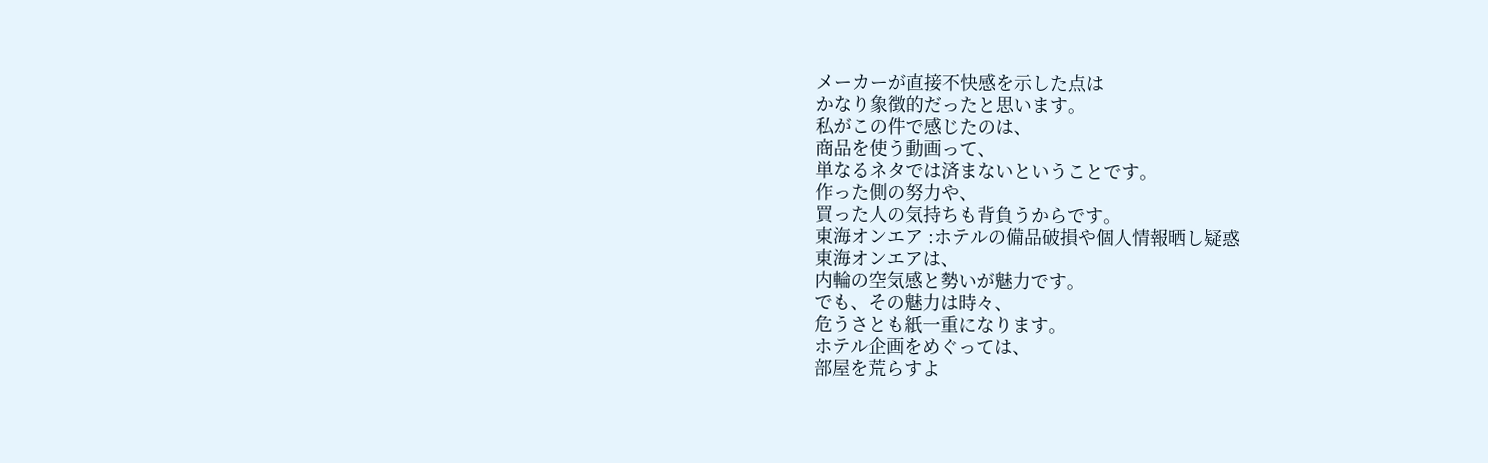メーカーが直接不快感を示した点は
かなり象徴的だったと思います。
私がこの件で感じたのは、
商品を使う動画って、
単なるネタでは済まないということです。
作った側の努力や、
買った人の気持ちも背負うからです。
東海オンエア :ホテルの備品破損や個人情報晒し疑惑
東海オンエアは、
内輪の空気感と勢いが魅力です。
でも、その魅力は時々、
危うさとも紙一重になります。
ホテル企画をめぐっては、
部屋を荒らすよ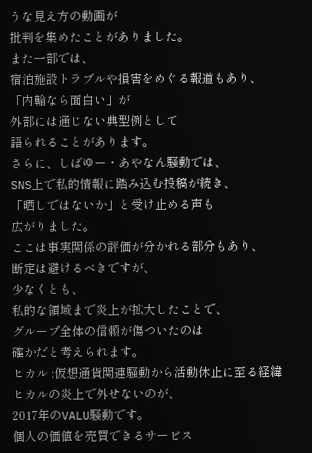うな見え方の動画が
批判を集めたことがありました。
また一部では、
宿泊施設トラブルや損害をめぐる報道もあり、
「内輪なら面白い」が
外部には通じない典型例として
語られることがあります。
さらに、しばゆー・あやなん騒動では、
SNS上で私的情報に踏み込む投稿が続き、
「晒しではないか」と受け止める声も
広がりました。
ここは事実関係の評価が分かれる部分もあり、
断定は避けるべきですが、
少なくとも、
私的な領域まで炎上が拡大したことで、
グループ全体の信頼が傷ついたのは
確かだと考えられます。
ヒカル :仮想通貨関連騒動から活動休止に至る経緯
ヒカルの炎上で外せないのが、
2017年のVALU騒動です。
個人の価値を売買できるサービス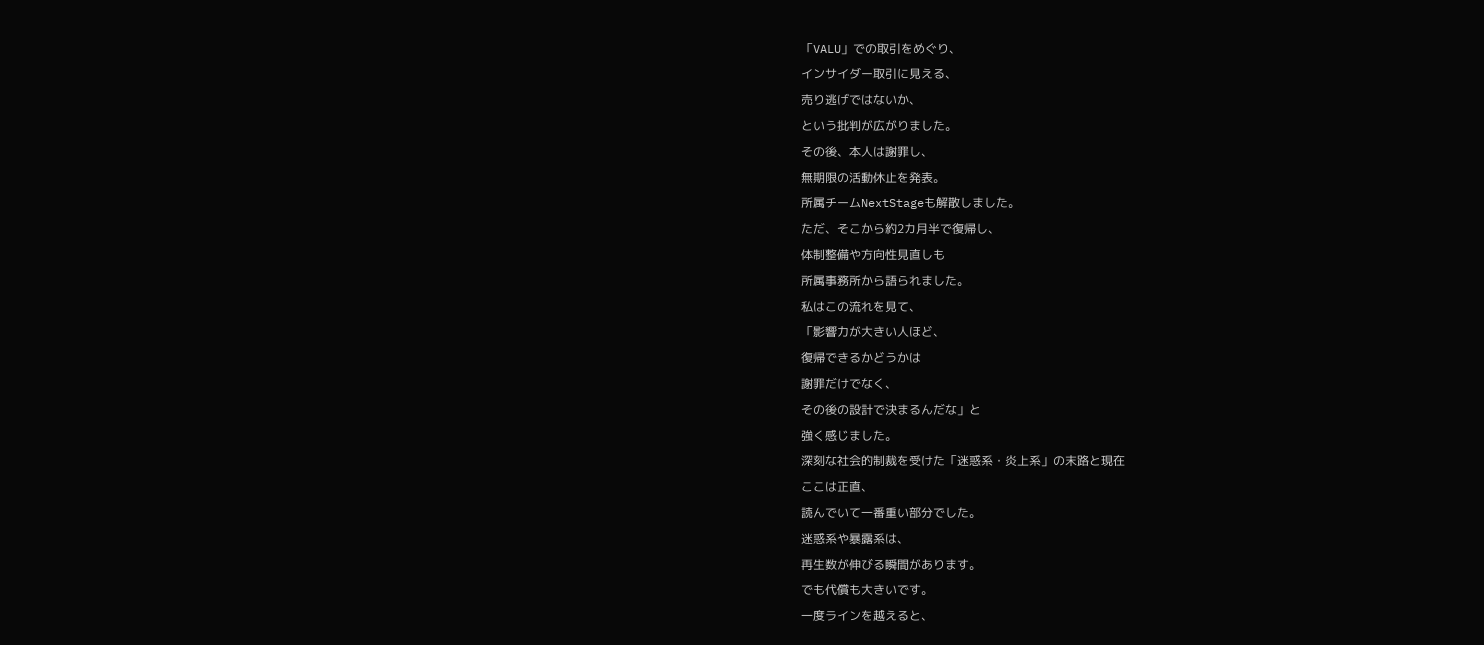「VALU」での取引をめぐり、
インサイダー取引に見える、
売り逃げではないか、
という批判が広がりました。
その後、本人は謝罪し、
無期限の活動休止を発表。
所属チームNextStageも解散しました。
ただ、そこから約2カ月半で復帰し、
体制整備や方向性見直しも
所属事務所から語られました。
私はこの流れを見て、
「影響力が大きい人ほど、
復帰できるかどうかは
謝罪だけでなく、
その後の設計で決まるんだな」と
強く感じました。
深刻な社会的制裁を受けた「迷惑系・炎上系」の末路と現在
ここは正直、
読んでいて一番重い部分でした。
迷惑系や暴露系は、
再生数が伸びる瞬間があります。
でも代償も大きいです。
一度ラインを越えると、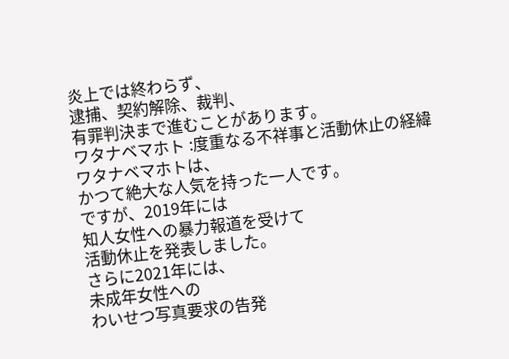炎上では終わらず、
逮捕、契約解除、裁判、
有罪判決まで進むことがあります。
ワタナベマホト :度重なる不祥事と活動休止の経緯
ワタナベマホトは、
かつて絶大な人気を持った一人です。
ですが、2019年には
知人女性への暴力報道を受けて
活動休止を発表しました。
さらに2021年には、
未成年女性への
わいせつ写真要求の告発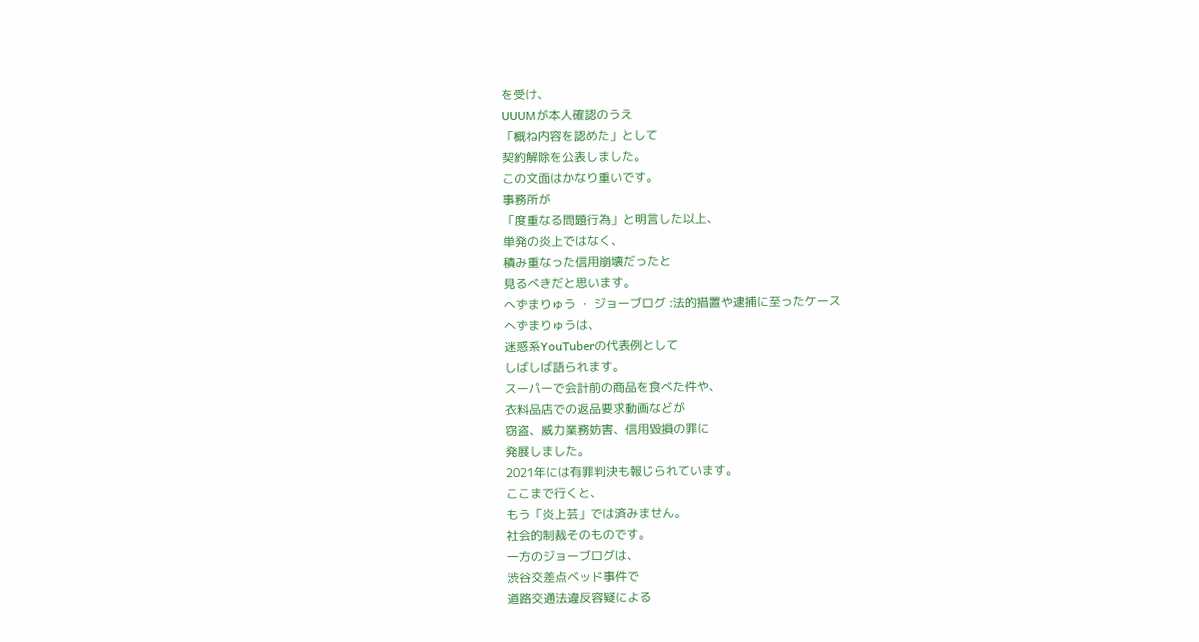を受け、
UUUMが本人確認のうえ
「概ね内容を認めた」として
契約解除を公表しました。
この文面はかなり重いです。
事務所が
「度重なる問題行為」と明言した以上、
単発の炎上ではなく、
積み重なった信用崩壊だったと
見るべきだと思います。
へずまりゅう ・ ジョーブログ :法的措置や逮捕に至ったケース
へずまりゅうは、
迷惑系YouTuberの代表例として
しばしば語られます。
スーパーで会計前の商品を食べた件や、
衣料品店での返品要求動画などが
窃盗、威力業務妨害、信用毀損の罪に
発展しました。
2021年には有罪判決も報じられています。
ここまで行くと、
もう「炎上芸」では済みません。
社会的制裁そのものです。
一方のジョーブログは、
渋谷交差点ベッド事件で
道路交通法違反容疑による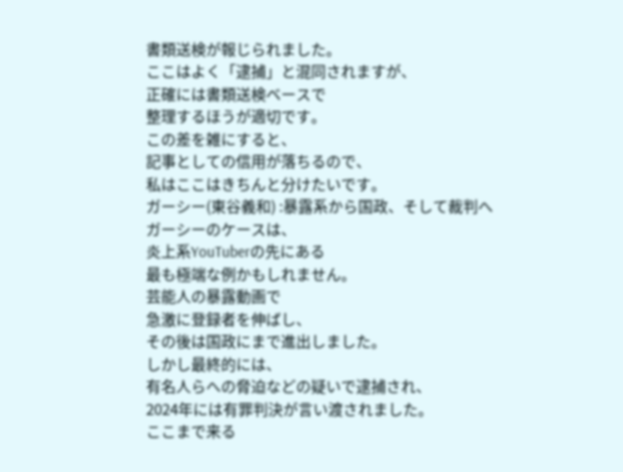書類送検が報じられました。
ここはよく「逮捕」と混同されますが、
正確には書類送検ベースで
整理するほうが適切です。
この差を雑にすると、
記事としての信用が落ちるので、
私はここはきちんと分けたいです。
ガーシー(東谷義和) :暴露系から国政、そして裁判へ
ガーシーのケースは、
炎上系YouTuberの先にある
最も極端な例かもしれません。
芸能人の暴露動画で
急激に登録者を伸ばし、
その後は国政にまで進出しました。
しかし最終的には、
有名人らへの脅迫などの疑いで逮捕され、
2024年には有罪判決が言い渡されました。
ここまで来る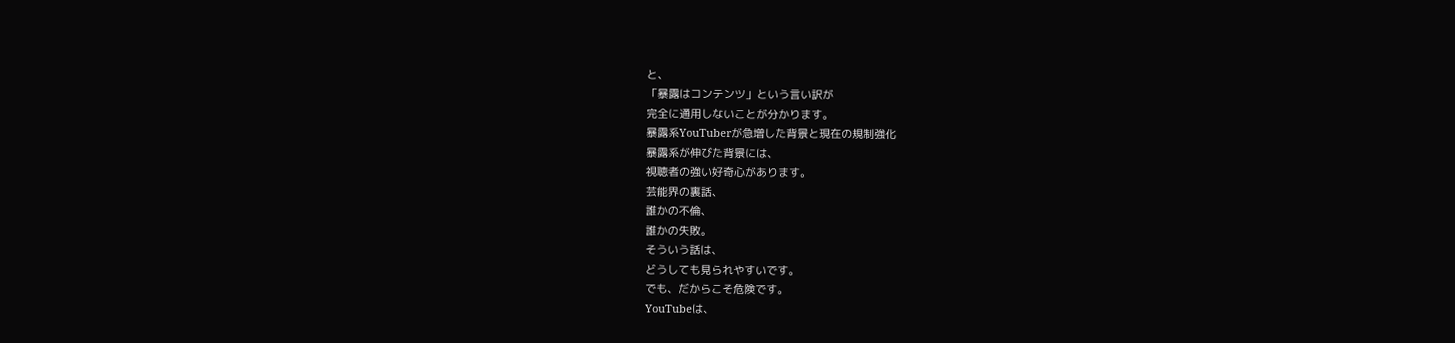と、
「暴露はコンテンツ」という言い訳が
完全に通用しないことが分かります。
暴露系YouTuberが急増した背景と現在の規制強化
暴露系が伸びた背景には、
視聴者の強い好奇心があります。
芸能界の裏話、
誰かの不倫、
誰かの失敗。
そういう話は、
どうしても見られやすいです。
でも、だからこそ危険です。
YouTubeは、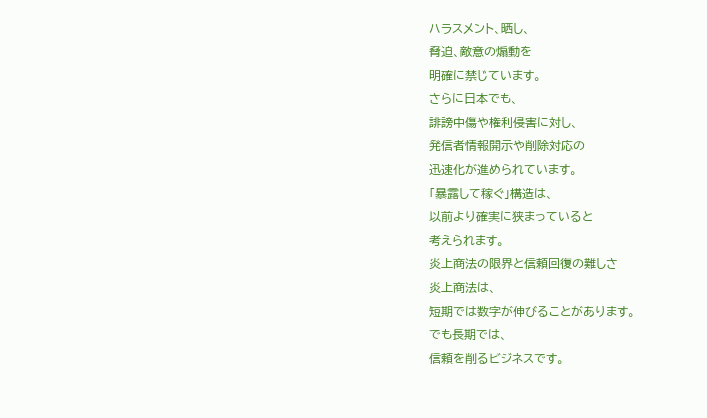ハラスメント、晒し、
脅迫、敵意の煽動を
明確に禁じています。
さらに日本でも、
誹謗中傷や権利侵害に対し、
発信者情報開示や削除対応の
迅速化が進められています。
「暴露して稼ぐ」構造は、
以前より確実に狭まっていると
考えられます。
炎上商法の限界と信頼回復の難しさ
炎上商法は、
短期では数字が伸びることがあります。
でも長期では、
信頼を削るビジネスです。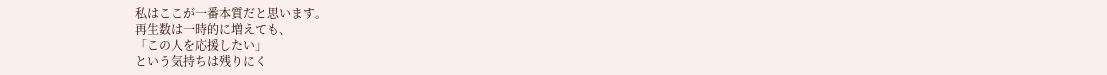私はここが一番本質だと思います。
再生数は一時的に増えても、
「この人を応援したい」
という気持ちは残りにく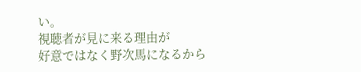い。
視聴者が見に来る理由が
好意ではなく野次馬になるから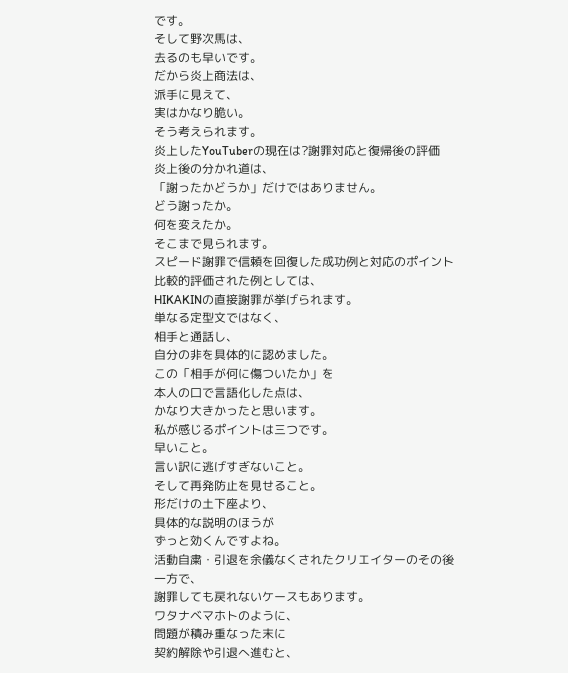です。
そして野次馬は、
去るのも早いです。
だから炎上商法は、
派手に見えて、
実はかなり脆い。
そう考えられます。
炎上したYouTuberの現在は?謝罪対応と復帰後の評価
炎上後の分かれ道は、
「謝ったかどうか」だけではありません。
どう謝ったか。
何を変えたか。
そこまで見られます。
スピード謝罪で信頼を回復した成功例と対応のポイント
比較的評価された例としては、
HIKAKINの直接謝罪が挙げられます。
単なる定型文ではなく、
相手と通話し、
自分の非を具体的に認めました。
この「相手が何に傷ついたか」を
本人の口で言語化した点は、
かなり大きかったと思います。
私が感じるポイントは三つです。
早いこと。
言い訳に逃げすぎないこと。
そして再発防止を見せること。
形だけの土下座より、
具体的な説明のほうが
ずっと効くんですよね。
活動自粛・引退を余儀なくされたクリエイターのその後
一方で、
謝罪しても戻れないケースもあります。
ワタナベマホトのように、
問題が積み重なった末に
契約解除や引退へ進むと、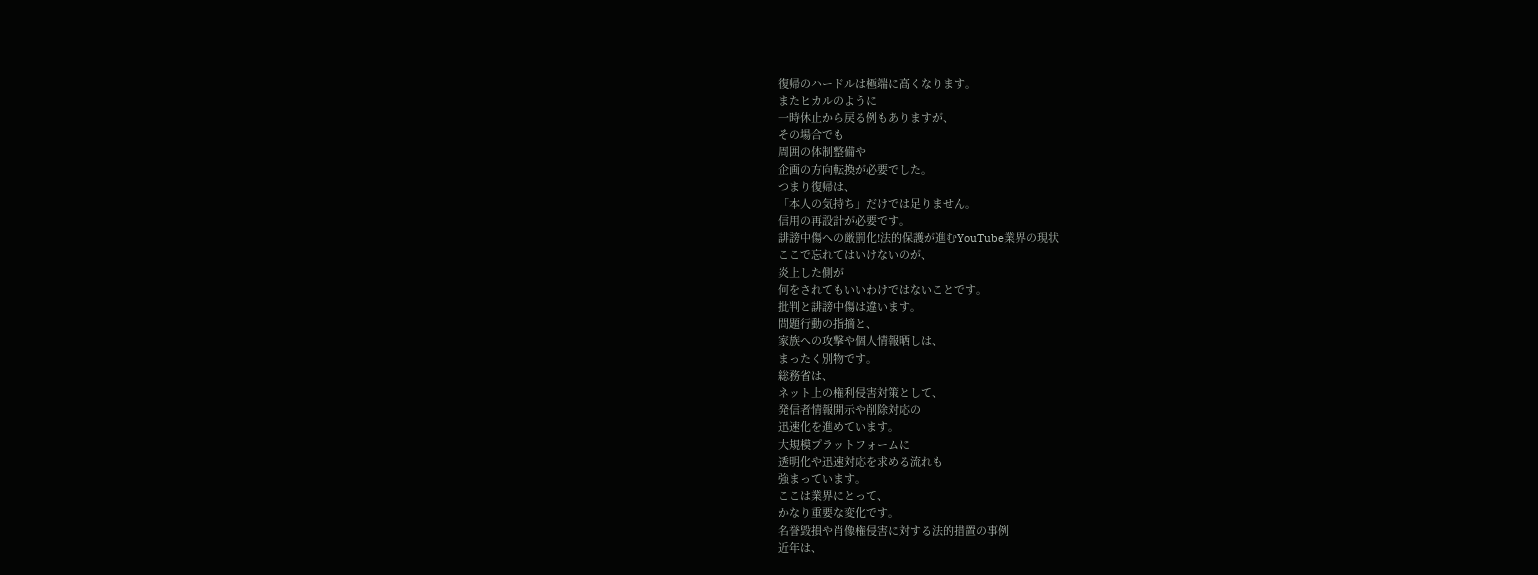復帰のハードルは極端に高くなります。
またヒカルのように
一時休止から戻る例もありますが、
その場合でも
周囲の体制整備や
企画の方向転換が必要でした。
つまり復帰は、
「本人の気持ち」だけでは足りません。
信用の再設計が必要です。
誹謗中傷への厳罰化!法的保護が進むYouTube業界の現状
ここで忘れてはいけないのが、
炎上した側が
何をされてもいいわけではないことです。
批判と誹謗中傷は違います。
問題行動の指摘と、
家族への攻撃や個人情報晒しは、
まったく別物です。
総務省は、
ネット上の権利侵害対策として、
発信者情報開示や削除対応の
迅速化を進めています。
大規模プラットフォームに
透明化や迅速対応を求める流れも
強まっています。
ここは業界にとって、
かなり重要な変化です。
名誉毀損や肖像権侵害に対する法的措置の事例
近年は、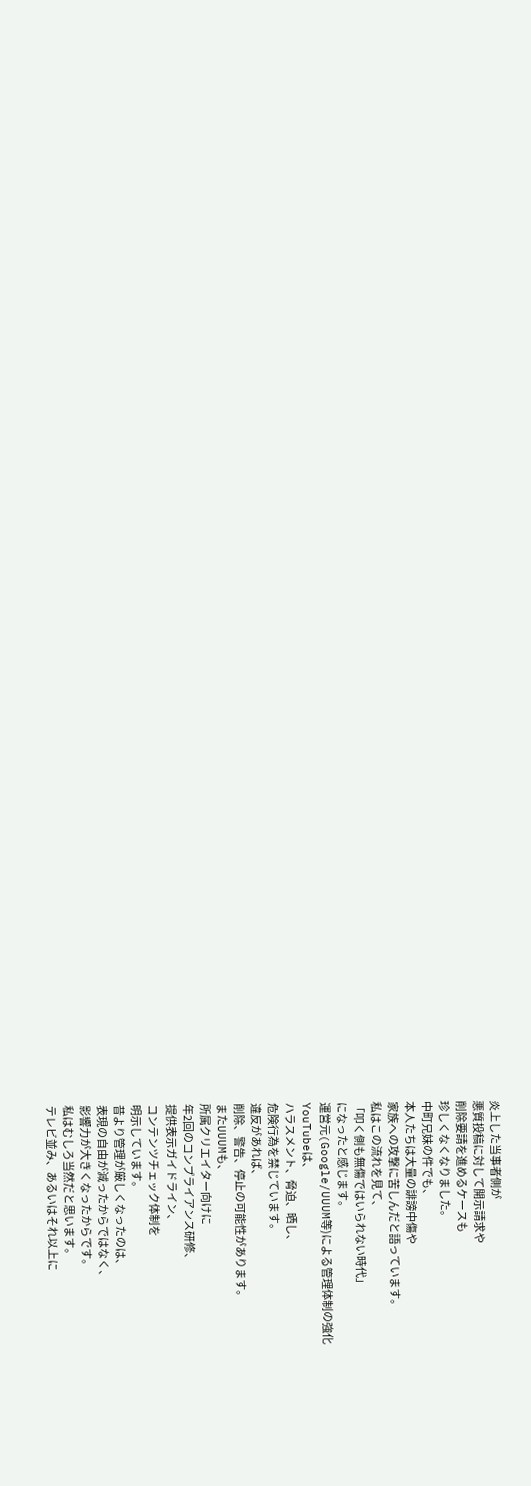炎上した当事者側が
悪質投稿に対して開示請求や
削除要請を進めるケースも
珍しくなくなりました。
中町兄妹の件でも、
本人たちは大量の誹謗中傷や
家族への攻撃に苦しんだと語っています。
私はこの流れを見て、
「叩く側も無傷ではいられない時代」
になったと感じます。
運営元(Google/UUUM等)による管理体制の強化
YouTubeは、
ハラスメント、脅迫、晒し、
危険行為を禁じています。
違反があれば、
削除、警告、停止の可能性があります。
またUUUMも、
所属クリエイター向けに
年2回のコンプライアンス研修、
提供表示ガイドライン、
コンテンツチェック体制を
明示しています。
昔より管理が厳しくなったのは、
表現の自由が減ったからではなく、
影響力が大きくなったからです。
私はむしろ当然だと思います。
テレビ並み、あるいはそれ以上に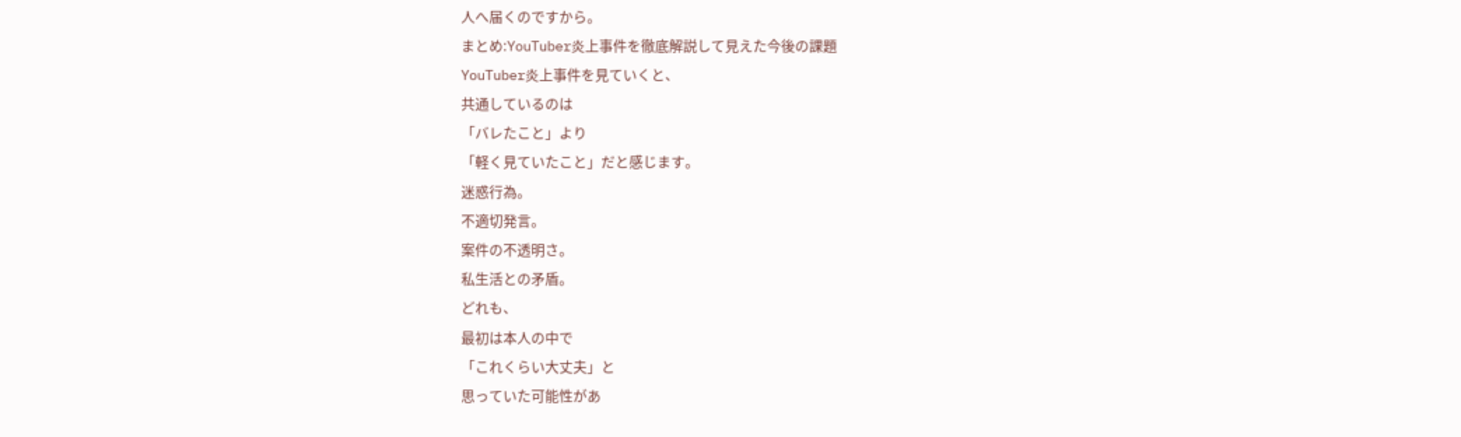人へ届くのですから。
まとめ:YouTuber炎上事件を徹底解説して見えた今後の課題
YouTuber炎上事件を見ていくと、
共通しているのは
「バレたこと」より
「軽く見ていたこと」だと感じます。
迷惑行為。
不適切発言。
案件の不透明さ。
私生活との矛盾。
どれも、
最初は本人の中で
「これくらい大丈夫」と
思っていた可能性があ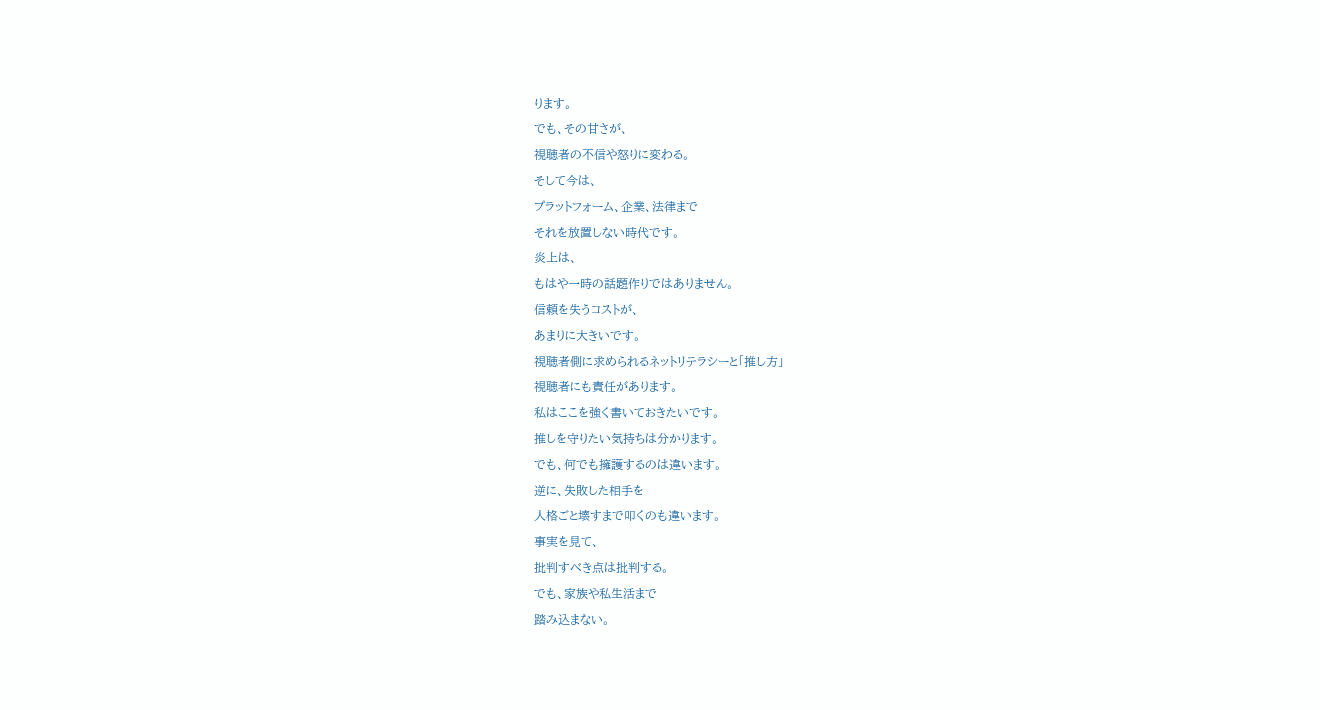ります。
でも、その甘さが、
視聴者の不信や怒りに変わる。
そして今は、
プラットフォーム、企業、法律まで
それを放置しない時代です。
炎上は、
もはや一時の話題作りではありません。
信頼を失うコストが、
あまりに大きいです。
視聴者側に求められるネットリテラシーと「推し方」
視聴者にも責任があります。
私はここを強く書いておきたいです。
推しを守りたい気持ちは分かります。
でも、何でも擁護するのは違います。
逆に、失敗した相手を
人格ごと壊すまで叩くのも違います。
事実を見て、
批判すべき点は批判する。
でも、家族や私生活まで
踏み込まない。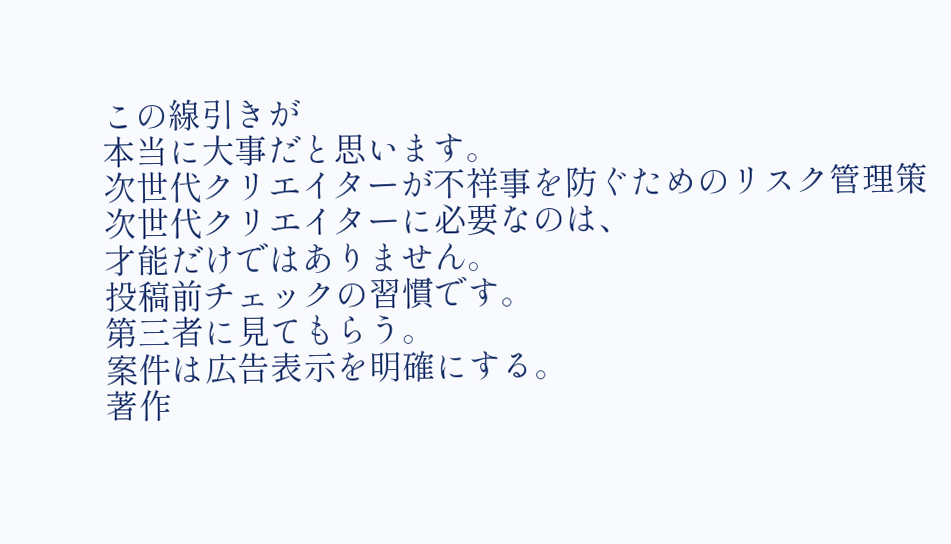この線引きが
本当に大事だと思います。
次世代クリエイターが不祥事を防ぐためのリスク管理策
次世代クリエイターに必要なのは、
才能だけではありません。
投稿前チェックの習慣です。
第三者に見てもらう。
案件は広告表示を明確にする。
著作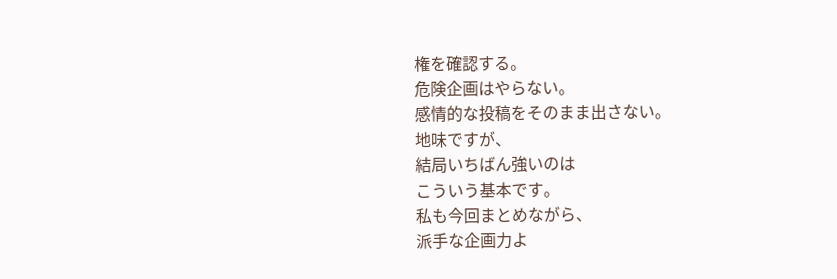権を確認する。
危険企画はやらない。
感情的な投稿をそのまま出さない。
地味ですが、
結局いちばん強いのは
こういう基本です。
私も今回まとめながら、
派手な企画力よ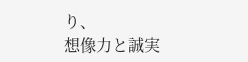り、
想像力と誠実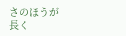さのほうが
長く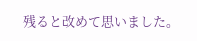残ると改めて思いました。